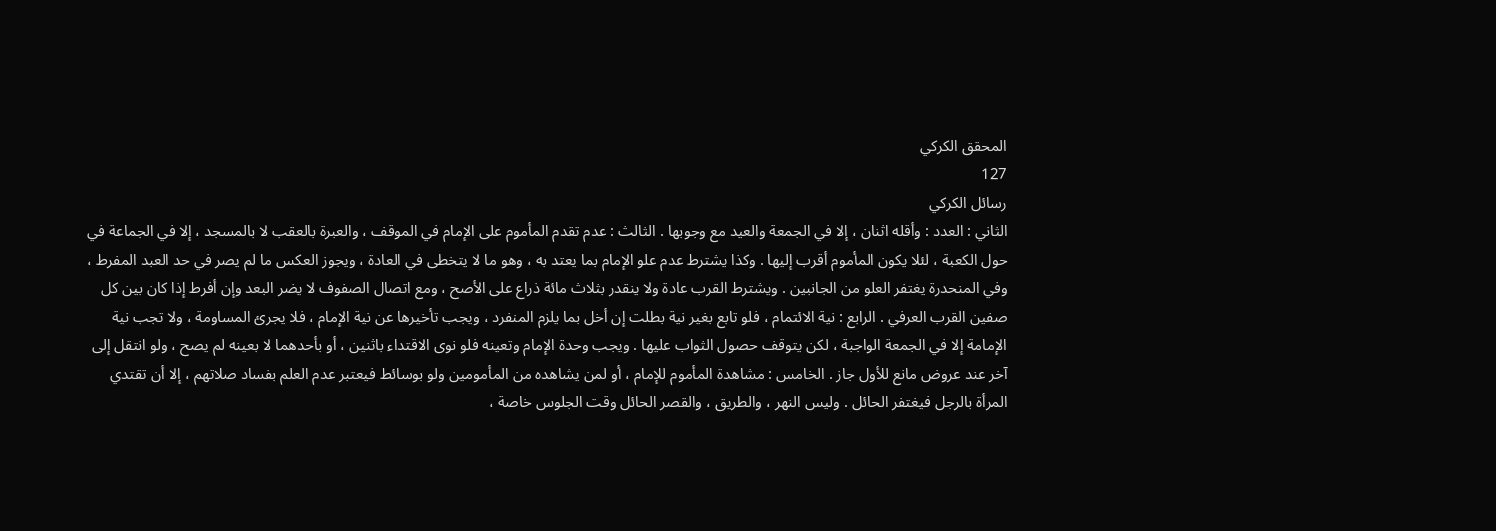المحقق الكركي
127
رسائل الكركي
الثاني : العدد : وأقله اثنان ، إلا في الجمعة والعيد مع وجوبها . الثالث : عدم تقدم المأموم على الإمام في الموقف ، والعبرة بالعقب لا بالمسجد ، إلا في الجماعة في حول الكعبة ، لئلا يكون المأموم أقرب إليها . وكذا يشترط عدم علو الإمام بما يعتد به ، وهو ما لا يتخطى في العادة ، ويجوز العكس ما لم يصر في حد العبد المفرط ، وفي المنحدرة يغتفر العلو من الجانبين . ويشترط القرب عادة ولا ينقدر بثلاث مائة ذراع على الأصح ، ومع اتصال الصفوف لا يضر البعد وإن أفرط إذا كان بين كل صفين القرب العرفي . الرابع : نية الائتمام ، فلو تابع بغير نية بطلت إن أخل بما يلزم المنفرد ، ويجب تأخيرها عن نية الإمام ، فلا يجرئ المساومة ، ولا تجب نية الإمامة إلا في الجمعة الواجبة ، لكن يتوقف حصول الثواب عليها . ويجب وحدة الإمام وتعينه فلو نوى الاقتداء باثنين ، أو بأحدهما لا بعينه لم يصح ، ولو انتقل إلى آخر عند عروض مانع للأول جاز . الخامس : مشاهدة المأموم للإمام ، أو لمن يشاهده من المأمومين ولو بوسائط فيعتبر عدم العلم بفساد صلاتهم ، إلا أن تقتدي المرأة بالرجل فيغتفر الحائل . وليس النهر ، والطريق ، والقصر الحائل وقت الجلوس خاصة ،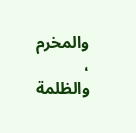والمخرم ، والظلمة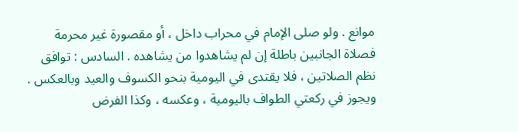موانع . ولو صلى الإمام في محراب داخل ، أو مقصورة غير محرمة فصلاة الجانبين باطلة إن لم يشاهدوا من يشاهده . السادس : توافق نظم الصلاتين ، فلا يقتدى في اليومية بنحو الكسوف والعيد وبالعكس . ويجوز في ركعتي الطواف باليومية ، وعكسه ، وكذا الفرض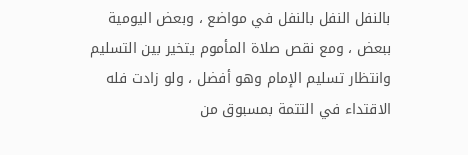بالنفل النفل بالنفل في مواضع ، وبعض اليومية ببعض ، ومع نقص صلاة المأموم يتخير بين التسليم وانتظار تسليم الإمام وهو أفضل ، ولو زادت فله الاقتداء في التتمة بمسبوق من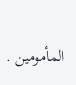المأمومين .